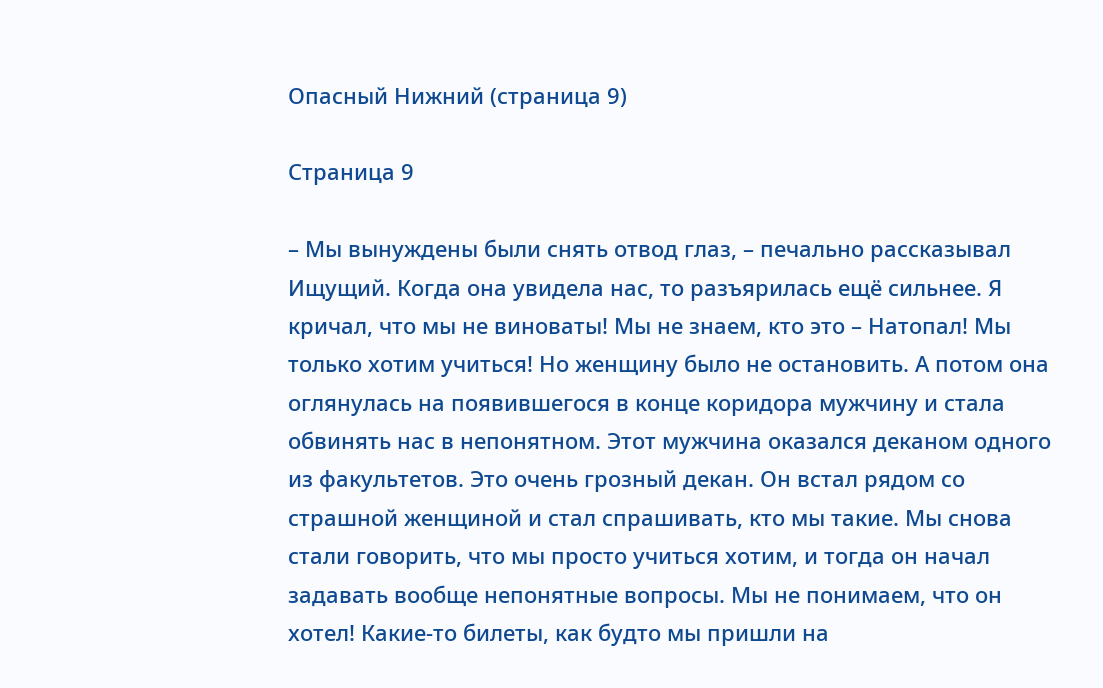Опасный Нижний (страница 9)

Страница 9

– Мы вынуждены были снять отвод глаз, – печально рассказывал Ищущий. Когда она увидела нас, то разъярилась ещё сильнее. Я кричал, что мы не виноваты! Мы не знаем, кто это – Натопал! Мы только хотим учиться! Но женщину было не остановить. А потом она оглянулась на появившегося в конце коридора мужчину и стала обвинять нас в непонятном. Этот мужчина оказался деканом одного из факультетов. Это очень грозный декан. Он встал рядом со страшной женщиной и стал спрашивать, кто мы такие. Мы снова стали говорить, что мы просто учиться хотим, и тогда он начал задавать вообще непонятные вопросы. Мы не понимаем, что он хотел! Какие-то билеты, как будто мы пришли на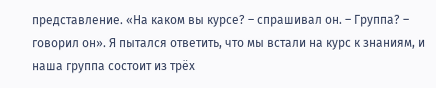представление. «На каком вы курсе? – спрашивал он. – Группа? – говорил он». Я пытался ответить, что мы встали на курс к знаниям, и наша группа состоит из трёх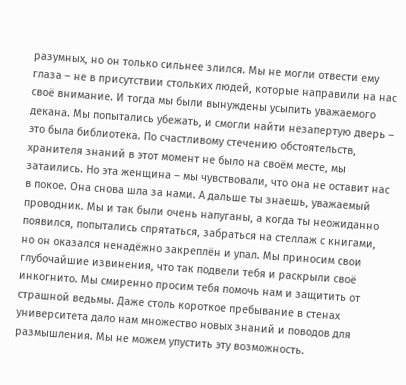разумных, но он только сильнее злился. Мы не могли отвести ему глаза – не в присутствии стольких людей, которые направили на нас своё внимание. И тогда мы были вынуждены усыпить уважаемого декана. Мы попытались убежать, и смогли найти незапертую дверь – это была библиотека. По счастливому стечению обстоятельств, хранителя знаний в этот момент не было на своём месте, мы затаились. Но эта женщина – мы чувствовали, что она не оставит нас в покое. Она снова шла за нами. А дальше ты знаешь, уважаемый проводник. Мы и так были очень напуганы, а когда ты неожиданно появился, попытались спрятаться, забраться на стеллаж с книгами, но он оказался ненадёжно закреплён и упал. Мы приносим свои глубочайшие извинения, что так подвели тебя и раскрыли своё инкогнито. Мы смиренно просим тебя помочь нам и защитить от страшной ведьмы. Даже столь короткое пребывание в стенах университета дало нам множество новых знаний и поводов для размышления. Мы не можем упустить эту возможность.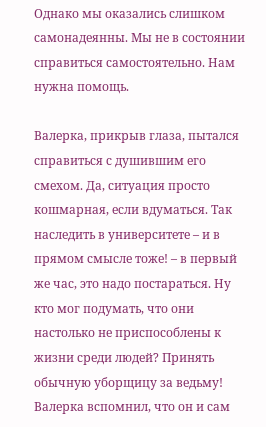Однако мы оказались слишком самонадеянны. Мы не в состоянии справиться самостоятельно. Нам нужна помощь.

Валерка, прикрыв глаза, пытался справиться с душившим его смехом. Да, ситуация просто кошмарная, если вдуматься. Так наследить в университете – и в прямом смысле тоже! – в первый же час, это надо постараться. Ну кто мог подумать, что они настолько не приспособлены к жизни среди людей? Принять обычную уборщицу за ведьму! Валерка вспомнил, что он и сам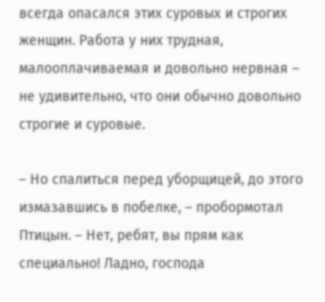всегда опасался этих суровых и строгих женщин. Работа у них трудная, малооплачиваемая и довольно нервная – не удивительно, что они обычно довольно строгие и суровые.

– Но спалиться перед уборщицей, до этого измазавшись в побелке, – пробормотал Птицын. – Нет, ребят, вы прям как специально! Ладно, господа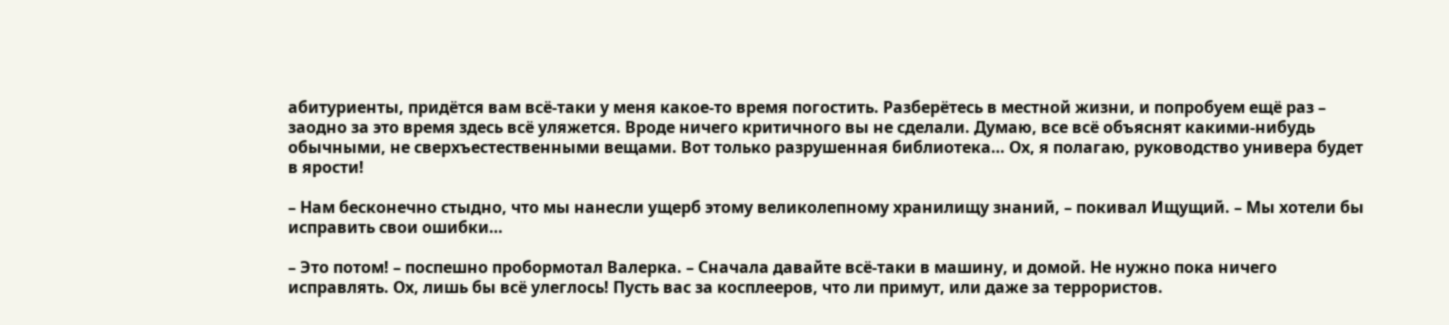абитуриенты, придётся вам всё-таки у меня какое-то время погостить. Разберётесь в местной жизни, и попробуем ещё раз – заодно за это время здесь всё уляжется. Вроде ничего критичного вы не сделали. Думаю, все всё объяснят какими-нибудь обычными, не сверхъестественными вещами. Вот только разрушенная библиотека… Ох, я полагаю, руководство универа будет в ярости!

– Нам бесконечно стыдно, что мы нанесли ущерб этому великолепному хранилищу знаний, – покивал Ищущий. – Мы хотели бы исправить свои ошибки…

– Это потом! – поспешно пробормотал Валерка. – Сначала давайте всё-таки в машину, и домой. Не нужно пока ничего исправлять. Ох, лишь бы всё улеглось! Пусть вас за косплееров, что ли примут, или даже за террористов.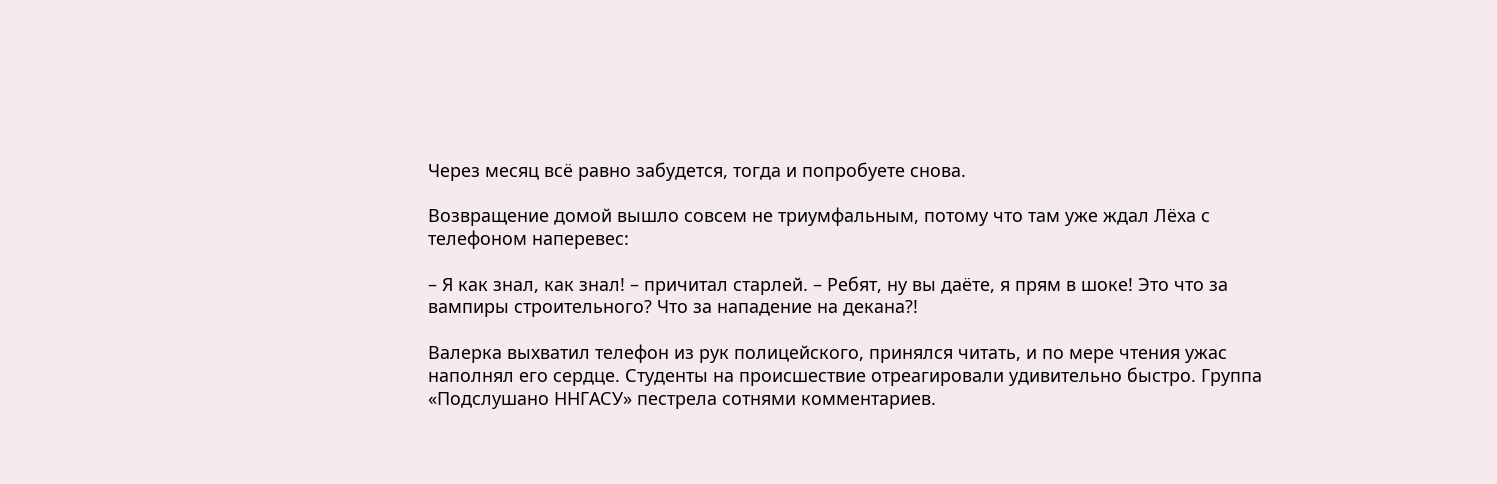Через месяц всё равно забудется, тогда и попробуете снова.

Возвращение домой вышло совсем не триумфальным, потому что там уже ждал Лёха с телефоном наперевес:

– Я как знал, как знал! – причитал старлей. – Ребят, ну вы даёте, я прям в шоке! Это что за вампиры строительного? Что за нападение на декана?!

Валерка выхватил телефон из рук полицейского, принялся читать, и по мере чтения ужас наполнял его сердце. Студенты на происшествие отреагировали удивительно быстро. Группа «Подслушано ННГАСУ» пестрела сотнями комментариев.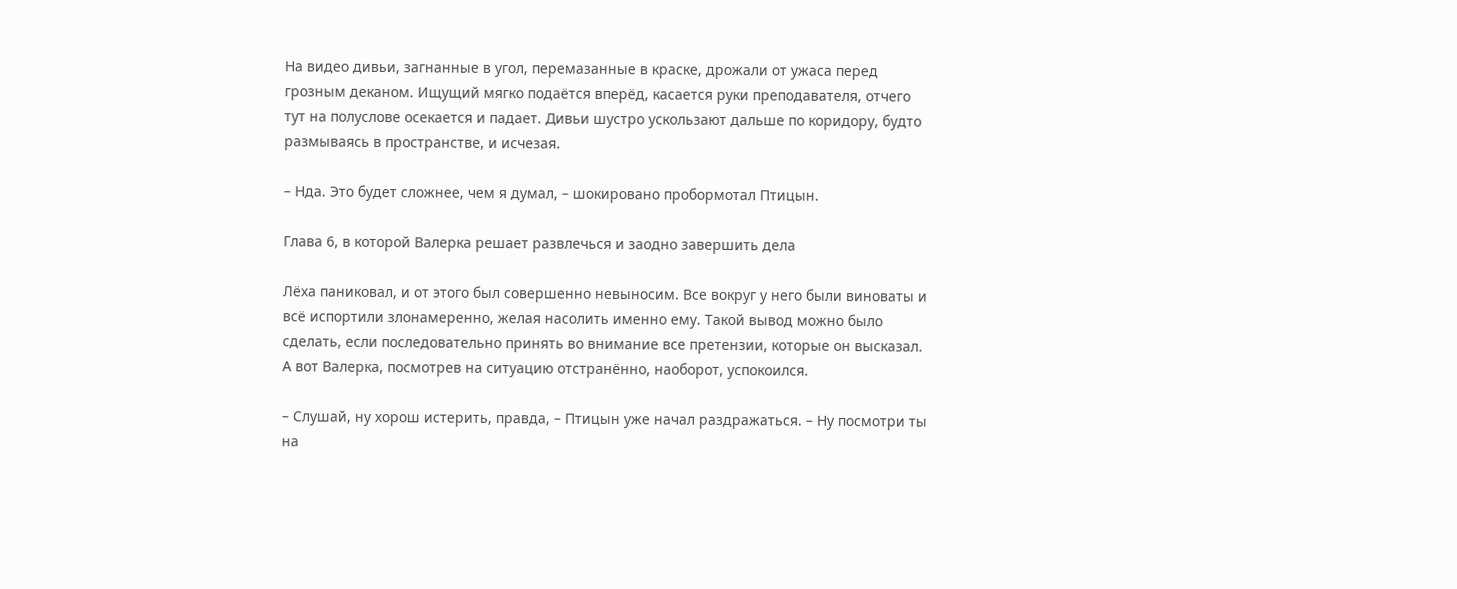На видео дивьи, загнанные в угол, перемазанные в краске, дрожали от ужаса перед грозным деканом. Ищущий мягко подаётся вперёд, касается руки преподавателя, отчего тут на полуслове осекается и падает. Дивьи шустро ускользают дальше по коридору, будто размываясь в пространстве, и исчезая.

– Нда. Это будет сложнее, чем я думал, – шокировано пробормотал Птицын.

Глава 6, в которой Валерка решает развлечься и заодно завершить дела

Лёха паниковал, и от этого был совершенно невыносим. Все вокруг у него были виноваты и всё испортили злонамеренно, желая насолить именно ему. Такой вывод можно было сделать, если последовательно принять во внимание все претензии, которые он высказал. А вот Валерка, посмотрев на ситуацию отстранённо, наоборот, успокоился.

– Слушай, ну хорош истерить, правда, – Птицын уже начал раздражаться. – Ну посмотри ты на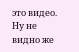это видео. Ну не видно же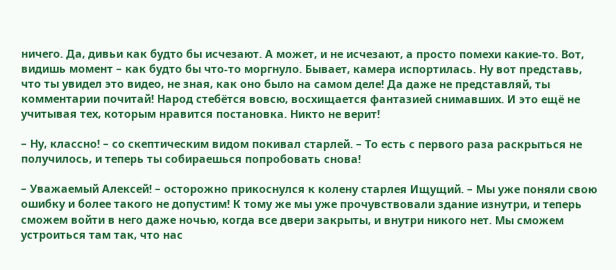ничего. Да, дивьи как будто бы исчезают. А может, и не исчезают, а просто помехи какие-то. Вот, видишь момент – как будто бы что-то моргнуло. Бывает, камера испортилась. Ну вот представь, что ты увидел это видео, не зная, как оно было на самом деле! Да даже не представляй, ты комментарии почитай! Народ стебётся вовсю, восхищается фантазией снимавших. И это ещё не учитывая тех, которым нравится постановка. Никто не верит!

– Ну, классно! – со скептическим видом покивал старлей. – То есть с первого раза раскрыться не получилось, и теперь ты собираешься попробовать снова!

– Уважаемый Алексей! – осторожно прикоснулся к колену старлея Ищущий. – Мы уже поняли свою ошибку и более такого не допустим! К тому же мы уже прочувствовали здание изнутри, и теперь сможем войти в него даже ночью, когда все двери закрыты, и внутри никого нет. Мы сможем устроиться там так, что нас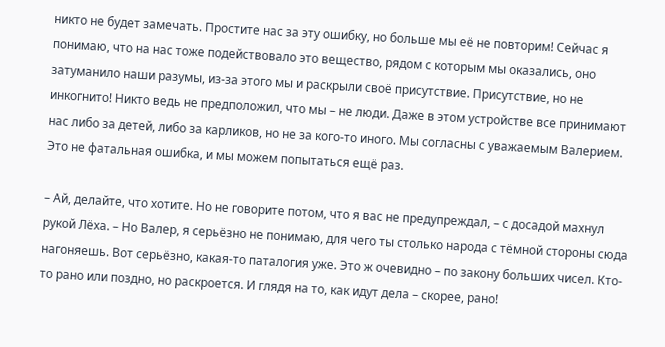никто не будет замечать. Простите нас за эту ошибку, но больше мы её не повторим! Сейчас я понимаю, что на нас тоже подействовало это вещество, рядом с которым мы оказались, оно затуманило наши разумы, из-за этого мы и раскрыли своё присутствие. Присутствие, но не инкогнито! Никто ведь не предположил, что мы – не люди. Даже в этом устройстве все принимают нас либо за детей, либо за карликов, но не за кого-то иного. Мы согласны с уважаемым Валерием. Это не фатальная ошибка, и мы можем попытаться ещё раз.

– Ай, делайте, что хотите. Но не говорите потом, что я вас не предупреждал, – с досадой махнул рукой Лёха. – Но Валер, я серьёзно не понимаю, для чего ты столько народа с тёмной стороны сюда нагоняешь. Вот серьёзно, какая-то паталогия уже. Это ж очевидно – по закону больших чисел. Кто-то рано или поздно, но раскроется. И глядя на то, как идут дела – скорее, рано!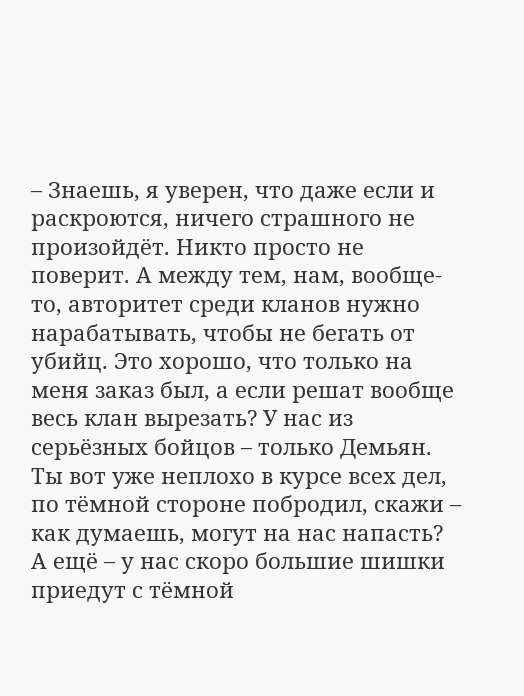– Знаешь, я уверен, что даже если и раскроются, ничего страшного не произойдёт. Никто просто не поверит. А между тем, нам, вообще-то, авторитет среди кланов нужно нарабатывать, чтобы не бегать от убийц. Это хорошо, что только на меня заказ был, а если решат вообще весь клан вырезать? У нас из серьёзных бойцов – только Демьян. Ты вот уже неплохо в курсе всех дел, по тёмной стороне побродил, скажи – как думаешь, могут на нас напасть? А ещё – у нас скоро большие шишки приедут с тёмной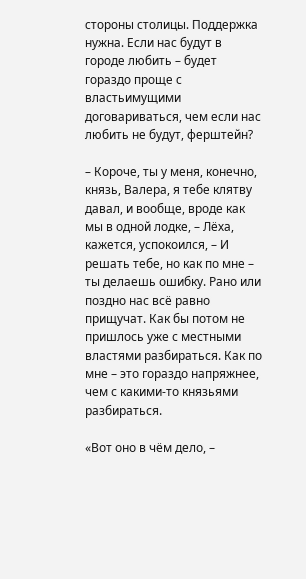стороны столицы. Поддержка нужна. Если нас будут в городе любить – будет гораздо проще с властьимущими договариваться, чем если нас любить не будут, ферштейн?

– Короче, ты у меня, конечно, князь, Валера, я тебе клятву давал, и вообще, вроде как мы в одной лодке, – Лёха, кажется, успокоился, – И решать тебе, но как по мне – ты делаешь ошибку. Рано или поздно нас всё равно прищучат. Как бы потом не пришлось уже с местными властями разбираться. Как по мне – это гораздо напряжнее, чем с какими-то князьями разбираться.

«Вот оно в чём дело, –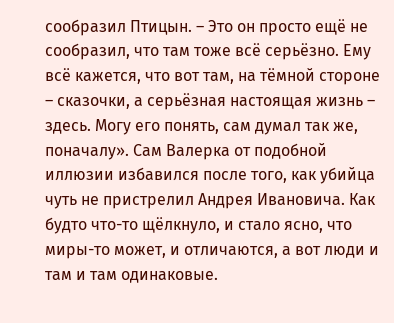сообразил Птицын. – Это он просто ещё не сообразил, что там тоже всё серьёзно. Ему всё кажется, что вот там, на тёмной стороне – сказочки, а серьёзная настоящая жизнь – здесь. Могу его понять, сам думал так же, поначалу». Сам Валерка от подобной иллюзии избавился после того, как убийца чуть не пристрелил Андрея Ивановича. Как будто что-то щёлкнуло, и стало ясно, что миры-то может, и отличаются, а вот люди и там и там одинаковые.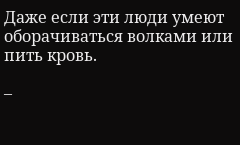Даже если эти люди умеют оборачиваться волками или пить кровь.

–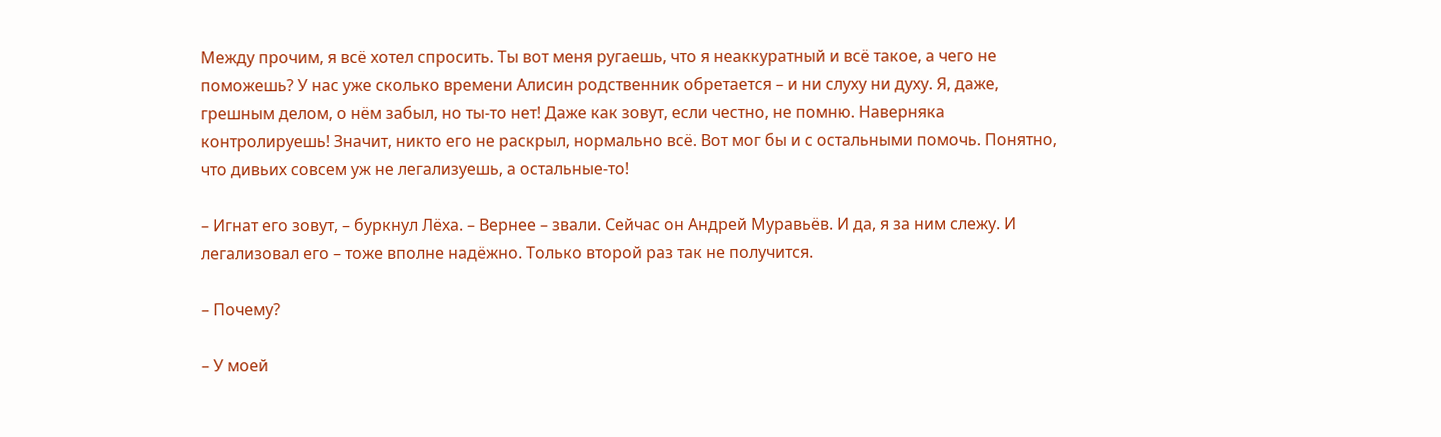Между прочим, я всё хотел спросить. Ты вот меня ругаешь, что я неаккуратный и всё такое, а чего не поможешь? У нас уже сколько времени Алисин родственник обретается – и ни слуху ни духу. Я, даже, грешным делом, о нём забыл, но ты-то нет! Даже как зовут, если честно, не помню. Наверняка контролируешь! Значит, никто его не раскрыл, нормально всё. Вот мог бы и с остальными помочь. Понятно, что дивьих совсем уж не легализуешь, а остальные-то!

– Игнат его зовут, – буркнул Лёха. – Вернее – звали. Сейчас он Андрей Муравьёв. И да, я за ним слежу. И легализовал его – тоже вполне надёжно. Только второй раз так не получится.

– Почему?

– У моей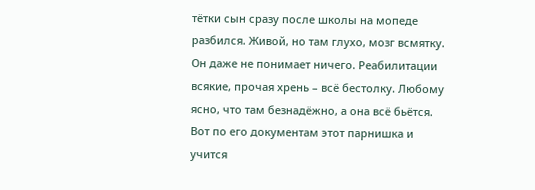тётки сын сразу после школы на мопеде разбился. Живой, но там глухо, мозг всмятку. Он даже не понимает ничего. Реабилитации всякие, прочая хрень – всё бестолку. Любому ясно, что там безнадёжно, а она всё бьётся. Вот по его документам этот парнишка и учится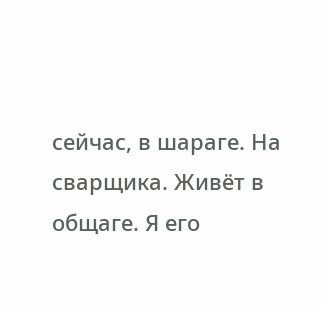сейчас, в шараге. На сварщика. Живёт в общаге. Я его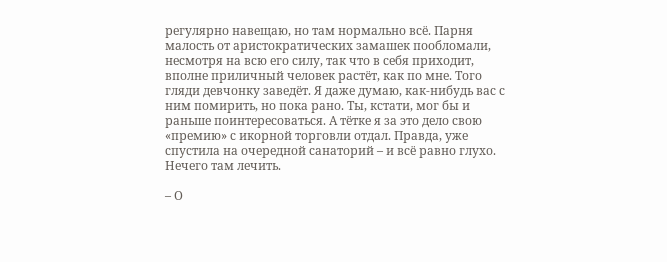регулярно навещаю, но там нормально всё. Парня малость от аристократических замашек пообломали, несмотря на всю его силу, так что в себя приходит, вполне приличный человек растёт, как по мне. Того гляди девчонку заведёт. Я даже думаю, как-нибудь вас с ним помирить, но пока рано. Ты, кстати, мог бы и раньше поинтересоваться. А тётке я за это дело свою «премию» с икорной торговли отдал. Правда, уже спустила на очередной санаторий – и всё равно глухо. Нечего там лечить.

– О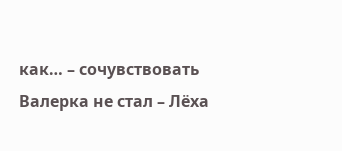как… – сочувствовать Валерка не стал – Лёха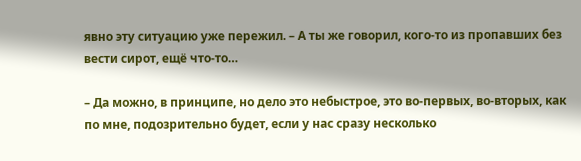явно эту ситуацию уже пережил. – А ты же говорил, кого-то из пропавших без вести сирот, ещё что-то…

– Да можно, в принципе, но дело это небыстрое, это во-первых, во-вторых, как по мне, подозрительно будет, если у нас сразу несколько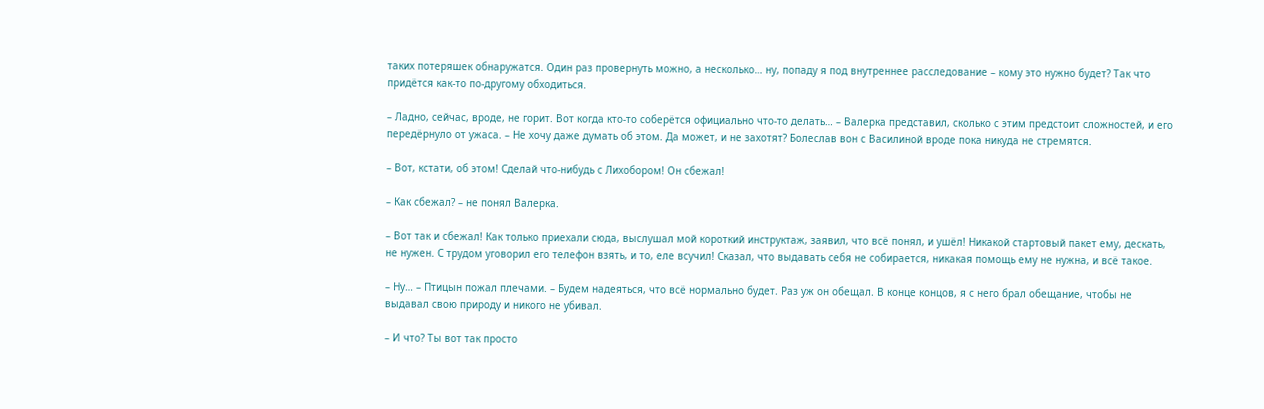таких потеряшек обнаружатся. Один раз провернуть можно, а несколько… ну, попаду я под внутреннее расследование – кому это нужно будет? Так что придётся как-то по-другому обходиться.

– Ладно, сейчас, вроде, не горит. Вот когда кто-то соберётся официально что-то делать… – Валерка представил, сколько с этим предстоит сложностей, и его передёрнуло от ужаса. – Не хочу даже думать об этом. Да может, и не захотят? Болеслав вон с Василиной вроде пока никуда не стремятся.

– Вот, кстати, об этом! Сделай что-нибудь с Лихобором! Он сбежал!

– Как сбежал? – не понял Валерка.

– Вот так и сбежал! Как только приехали сюда, выслушал мой короткий инструктаж, заявил, что всё понял, и ушёл! Никакой стартовый пакет ему, дескать, не нужен. С трудом уговорил его телефон взять, и то, еле всучил! Сказал, что выдавать себя не собирается, никакая помощь ему не нужна, и всё такое.

– Ну… – Птицын пожал плечами. – Будем надеяться, что всё нормально будет. Раз уж он обещал. В конце концов, я с него брал обещание, чтобы не выдавал свою природу и никого не убивал.

– И что? Ты вот так просто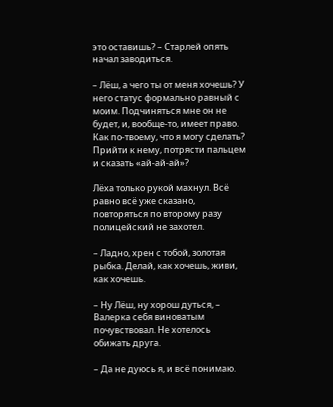это оставишь? – Старлей опять начал заводиться.

– Лёш, а чего ты от меня хочешь? У него статус формально равный с моим. Подчиняться мне он не будет, и, вообще-то, имеет право. Как по-твоему, что я могу сделать? Прийти к нему, потрясти пальцем и сказать «ай-ай-ай»?

Лёха только рукой махнул. Всё равно всё уже сказано, повторяться по второму разу полицейский не захотел.

– Ладно, хрен с тобой, золотая рыбка. Делай, как хочешь, живи, как хочешь.

– Ну Лёш, ну хорош дуться, – Валерка себя виноватым почувствовал. Не хотелось обижать друга.

– Да не дуюсь я, и всё понимаю.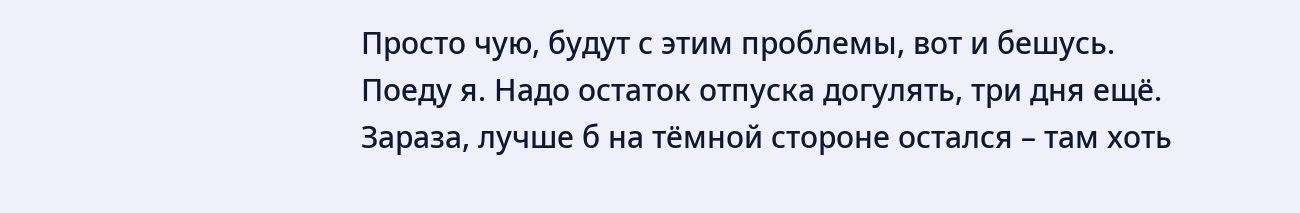Просто чую, будут с этим проблемы, вот и бешусь. Поеду я. Надо остаток отпуска догулять, три дня ещё. Зараза, лучше б на тёмной стороне остался – там хоть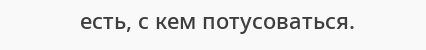есть, с кем потусоваться.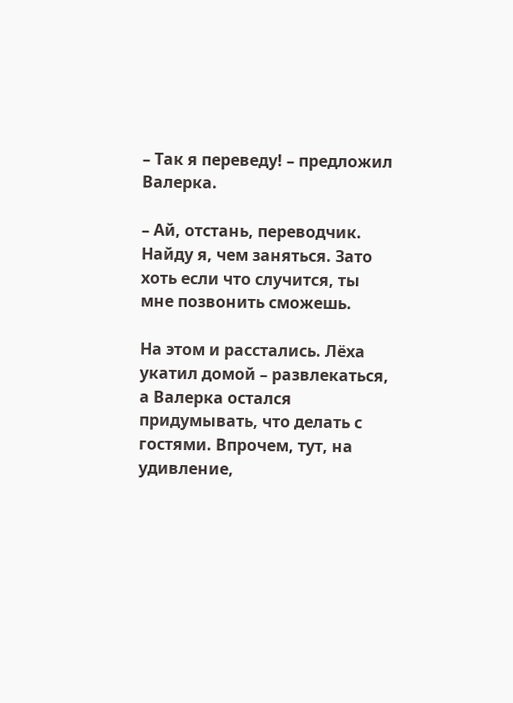– Так я переведу! – предложил Валерка.

– Ай, отстань, переводчик. Найду я, чем заняться. Зато хоть если что случится, ты мне позвонить сможешь.

На этом и расстались. Лёха укатил домой – развлекаться, а Валерка остался придумывать, что делать с гостями. Впрочем, тут, на удивление,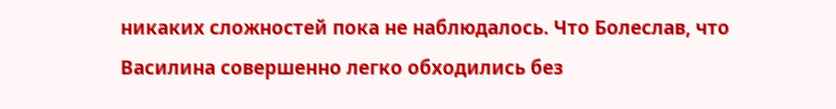никаких сложностей пока не наблюдалось. Что Болеслав, что Василина совершенно легко обходились без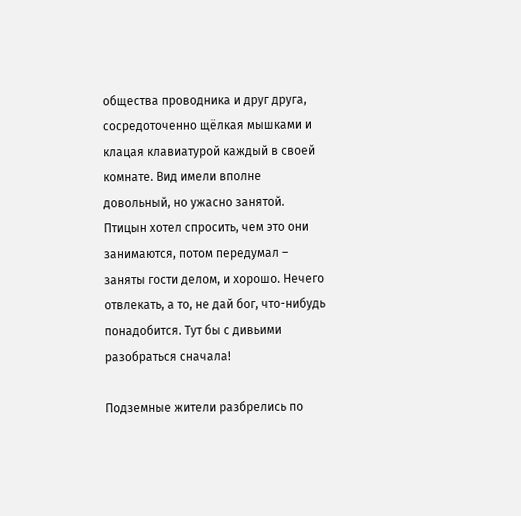общества проводника и друг друга, сосредоточенно щёлкая мышками и клацая клавиатурой каждый в своей комнате. Вид имели вполне довольный, но ужасно занятой. Птицын хотел спросить, чем это они занимаются, потом передумал – заняты гости делом, и хорошо. Нечего отвлекать, а то, не дай бог, что-нибудь понадобится. Тут бы с дивьими разобраться сначала!

Подземные жители разбрелись по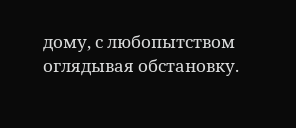дому, с любопытством оглядывая обстановку.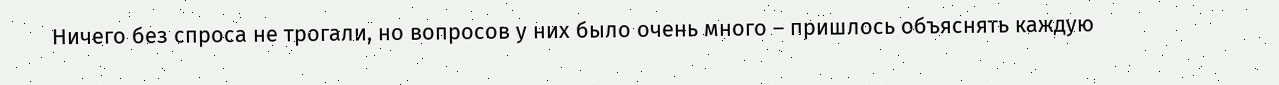Ничего без спроса не трогали, но вопросов у них было очень много – пришлось объяснять каждую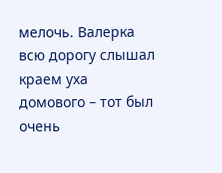мелочь. Валерка всю дорогу слышал краем уха домового – тот был очень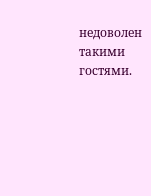недоволен такими гостями.